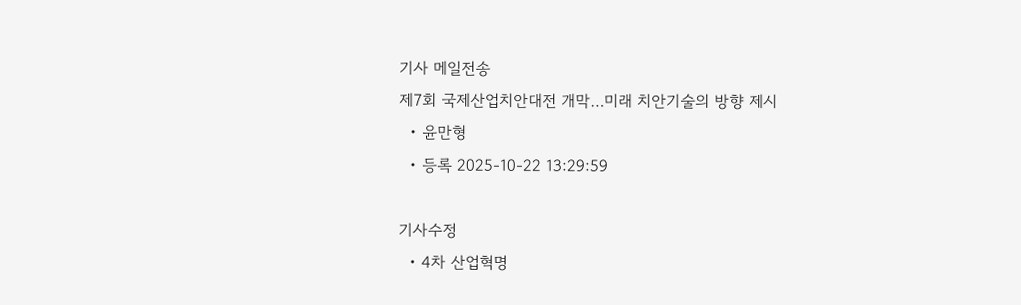기사 메일전송
제7회 국제산업치안대전 개막…미래 치안기술의 방향 제시
  • 윤만형
  • 등록 2025-10-22 13:29:59

기사수정
  • 4차 산업혁명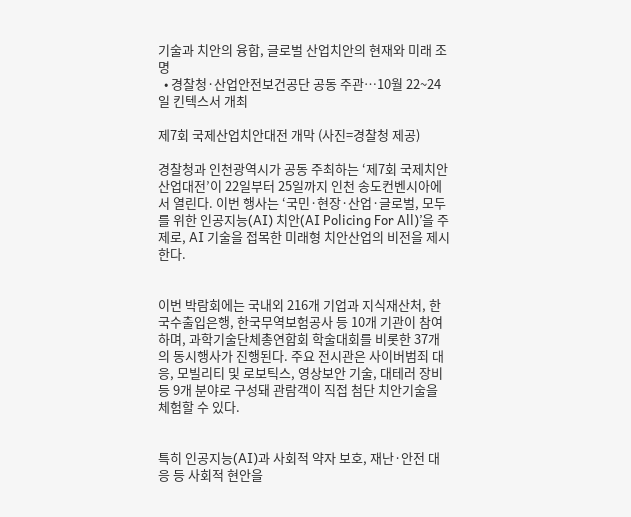기술과 치안의 융합, 글로벌 산업치안의 현재와 미래 조명
  • 경찰청·산업안전보건공단 공동 주관…10월 22~24일 킨텍스서 개최

제7회 국제산업치안대전 개막 (사진=경찰청 제공)

경찰청과 인천광역시가 공동 주최하는 ‘제7회 국제치안산업대전’이 22일부터 25일까지 인천 송도컨벤시아에서 열린다. 이번 행사는 ‘국민·현장·산업·글로벌, 모두를 위한 인공지능(AI) 치안(AI Policing For All)’을 주제로, AI 기술을 접목한 미래형 치안산업의 비전을 제시한다.


이번 박람회에는 국내외 216개 기업과 지식재산처, 한국수출입은행, 한국무역보험공사 등 10개 기관이 참여하며, 과학기술단체총연합회 학술대회를 비롯한 37개의 동시행사가 진행된다. 주요 전시관은 사이버범죄 대응, 모빌리티 및 로보틱스, 영상보안 기술, 대테러 장비 등 9개 분야로 구성돼 관람객이 직접 첨단 치안기술을 체험할 수 있다.


특히 인공지능(AI)과 사회적 약자 보호, 재난·안전 대응 등 사회적 현안을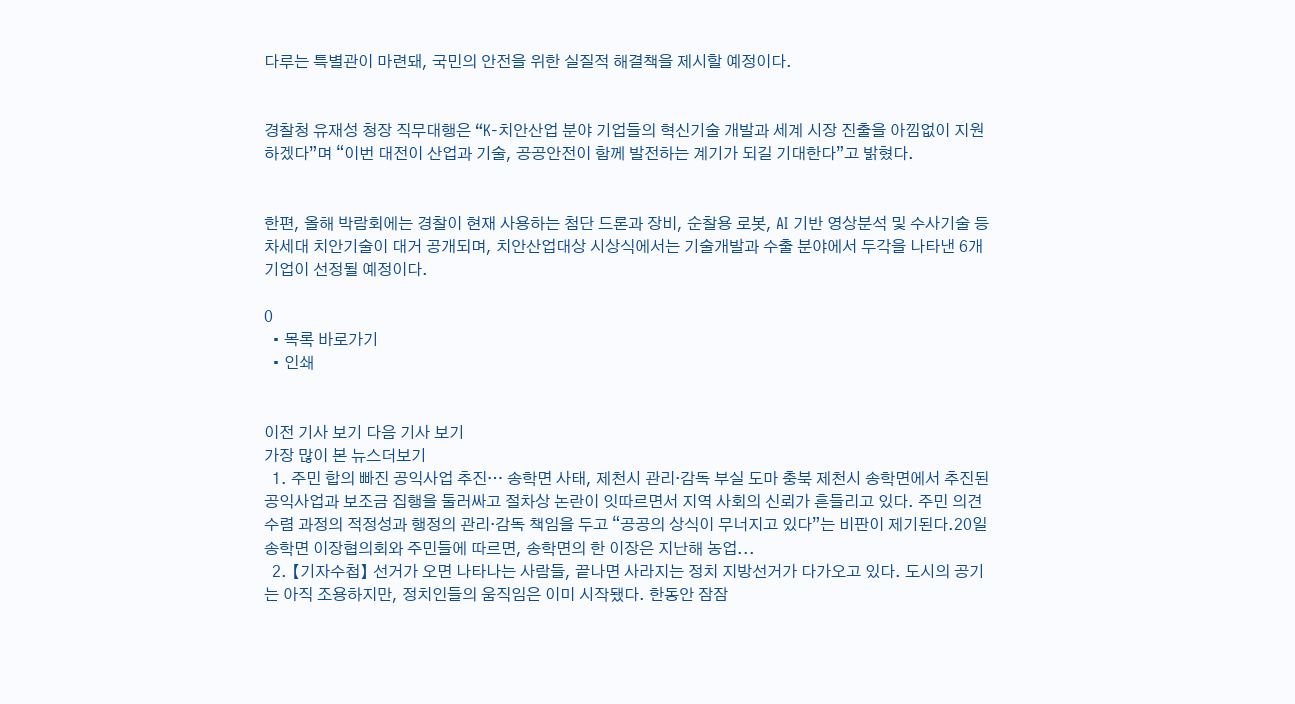다루는 특별관이 마련돼, 국민의 안전을 위한 실질적 해결책을 제시할 예정이다.


경찰청 유재성 청장 직무대행은 “K-치안산업 분야 기업들의 혁신기술 개발과 세계 시장 진출을 아낌없이 지원하겠다”며 “이번 대전이 산업과 기술, 공공안전이 함께 발전하는 계기가 되길 기대한다”고 밝혔다.


한편, 올해 박람회에는 경찰이 현재 사용하는 첨단 드론과 장비, 순찰용 로봇, AI 기반 영상분석 및 수사기술 등 차세대 치안기술이 대거 공개되며, 치안산업대상 시상식에서는 기술개발과 수출 분야에서 두각을 나타낸 6개 기업이 선정될 예정이다.

0
  • 목록 바로가기
  • 인쇄


이전 기사 보기 다음 기사 보기
가장 많이 본 뉴스더보기
  1. 주민 합의 빠진 공익사업 추진… 송학면 사태, 제천시 관리·감독 부실 도마 충북 제천시 송학면에서 추진된 공익사업과 보조금 집행을 둘러싸고 절차상 논란이 잇따르면서 지역 사회의 신뢰가 흔들리고 있다. 주민 의견 수렴 과정의 적정성과 행정의 관리·감독 책임을 두고 “공공의 상식이 무너지고 있다”는 비판이 제기된다.20일 송학면 이장협의회와 주민들에 따르면, 송학면의 한 이장은 지난해 농업...
  2. 【기자수첩】 선거가 오면 나타나는 사람들, 끝나면 사라지는 정치 지방선거가 다가오고 있다. 도시의 공기는 아직 조용하지만, 정치인들의 움직임은 이미 시작됐다. 한동안 잠잠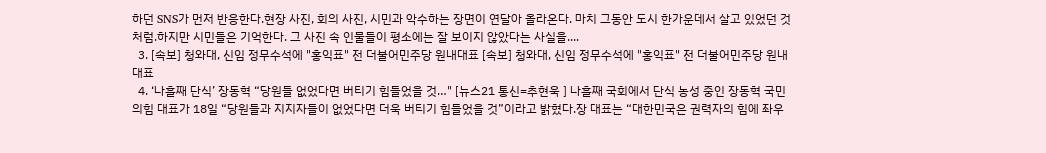하던 SNS가 먼저 반응한다.현장 사진, 회의 사진, 시민과 악수하는 장면이 연달아 올라온다. 마치 그동안 도시 한가운데서 살고 있었던 것처럼.하지만 시민들은 기억한다. 그 사진 속 인물들이 평소에는 잘 보이지 않았다는 사실을....
  3. [속보] 청와대, 신임 정무수석에 "홍익표" 전 더불어민주당 원내대표 [속보] 청와대, 신임 정무수석에 "홍익표" 전 더불어민주당 원내대표
  4. ‘나흘째 단식’ 장동혁 “당원들 없었다면 버티기 힘들었을 것…" [뉴스21 통신=추현욱 ] 나흘째 국회에서 단식 농성 중인 장동혁 국민의힘 대표가 18일 “당원들과 지지자들이 없었다면 더욱 버티기 힘들었을 것”이라고 밝혔다.장 대표는 “대한민국은 권력자의 힘에 좌우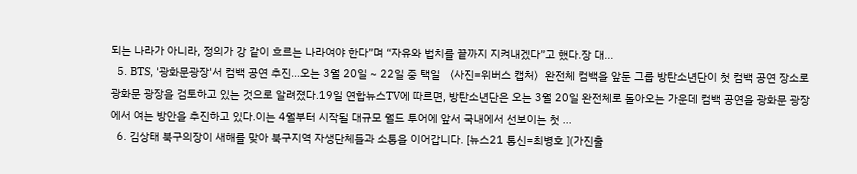되는 나라가 아니라, 정의가 강 같이 흐르는 나라여야 한다”며 “자유와 법치를 끝까지 지켜내겠다”고 했다.장 대...
  5. BTS, '광화문광장'서 컴백 공연 추진…오는 3월 20일 ~ 22일 중 택일 〈사진=위버스 캡처〉완전체 컴백을 앞둔 그룹 방탄소년단이 첫 컴백 공연 장소로 광화문 광장을 검토하고 있는 것으로 알려졌다.19일 연합뉴스TV에 따르면, 방탄소년단은 오는 3월 20일 완전체로 돌아오는 가운데 컴백 공연을 광화문 광장에서 여는 방안을 추진하고 있다.이는 4월부터 시작될 대규모 월드 투어에 앞서 국내에서 선보이는 첫 ...
  6. 김상태 북구의장이 새해를 맞아 북구지역 자생단체들과 소통을 이어갑니다. [뉴스21 통신=최병호 ](가진출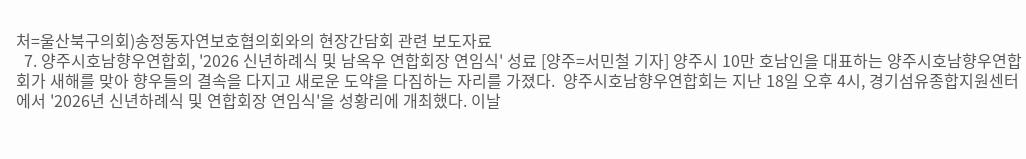처=울산북구의회)송정동자연보호협의회와의 현장간담회 관련 보도자료
  7. 양주시호남향우연합회, '2026 신년하례식 및 남옥우 연합회장 연임식' 성료 [양주=서민철 기자] 양주시 10만 호남인을 대표하는 양주시호남향우연합회가 새해를 맞아 향우들의 결속을 다지고 새로운 도약을 다짐하는 자리를 가졌다.  양주시호남향우연합회는 지난 18일 오후 4시, 경기섬유종합지원센터에서 '2026년 신년하례식 및 연합회장 연임식'을 성황리에 개최했다. 이날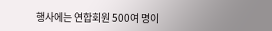행사에는 연합회원 500여 명이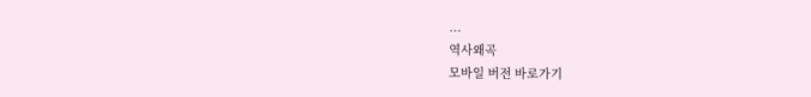...
역사왜곡
모바일 버전 바로가기